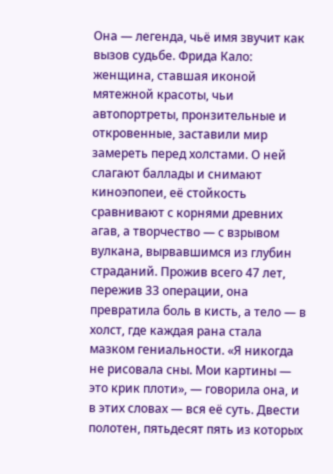Она — легенда, чьё имя звучит как вызов судьбе. Фрида Кало: женщина, ставшая иконой мятежной красоты, чьи автопортреты, пронзительные и откровенные, заставили мир замереть перед холстами. О ней слагают баллады и снимают киноэпопеи, её стойкость сравнивают с корнями древних агав, а творчество — с взрывом вулкана, вырвавшимся из глубин страданий. Прожив всего 47 лет, пережив 33 операции, она превратила боль в кисть, а тело — в холст, где каждая рана стала мазком гениальности. «Я никогда не рисовала сны. Мои картины — это крик плоти», — говорила она, и в этих словах — вся её суть. Двести полотен, пятьдесят пять из которых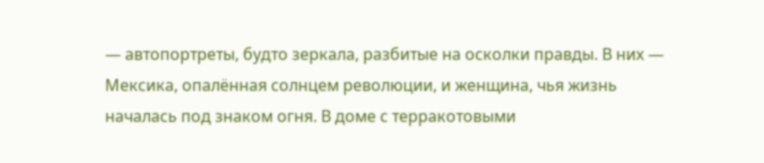— автопортреты, будто зеркала, разбитые на осколки правды. В них — Мексика, опалённая солнцем революции, и женщина, чья жизнь началась под знаком огня. В доме с терракотовыми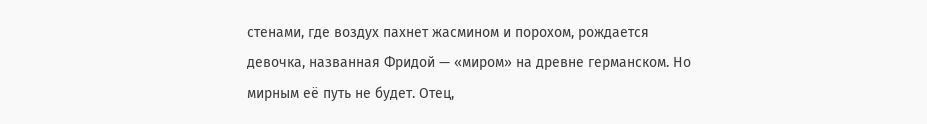стенами, где воздух пахнет жасмином и порохом, рождается девочка, названная Фридой — «миром» на древне германском. Но мирным её путь не будет. Отец,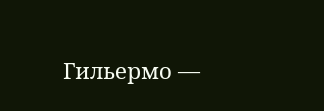Гильермо —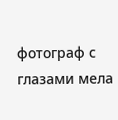фотограф с глазами мела